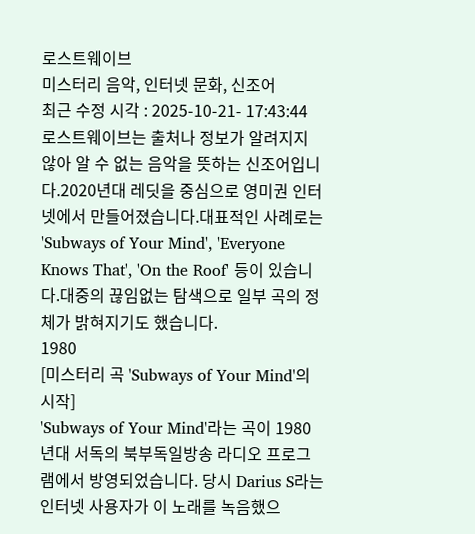로스트웨이브
미스터리 음악, 인터넷 문화, 신조어
최근 수정 시각 : 2025-10-21- 17:43:44
로스트웨이브는 출처나 정보가 알려지지 않아 알 수 없는 음악을 뜻하는 신조어입니다.2020년대 레딧을 중심으로 영미권 인터넷에서 만들어졌습니다.대표적인 사례로는 'Subways of Your Mind', 'Everyone Knows That', 'On the Roof' 등이 있습니다.대중의 끊임없는 탐색으로 일부 곡의 정체가 밝혀지기도 했습니다.
1980
[미스터리 곡 'Subways of Your Mind'의 시작]
'Subways of Your Mind'라는 곡이 1980년대 서독의 북부독일방송 라디오 프로그램에서 방영되었습니다. 당시 Darius S라는 인터넷 사용자가 이 노래를 녹음했으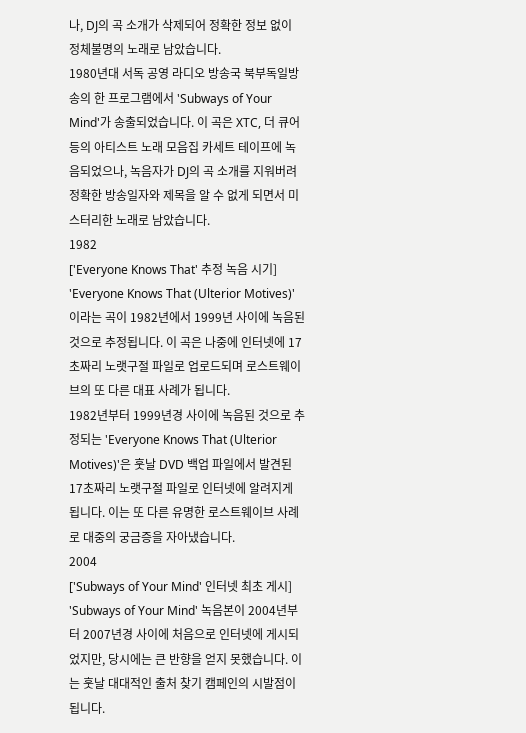나, DJ의 곡 소개가 삭제되어 정확한 정보 없이 정체불명의 노래로 남았습니다.
1980년대 서독 공영 라디오 방송국 북부독일방송의 한 프로그램에서 'Subways of Your Mind'가 송출되었습니다. 이 곡은 XTC, 더 큐어 등의 아티스트 노래 모음집 카세트 테이프에 녹음되었으나, 녹음자가 DJ의 곡 소개를 지워버려 정확한 방송일자와 제목을 알 수 없게 되면서 미스터리한 노래로 남았습니다.
1982
['Everyone Knows That' 추정 녹음 시기]
'Everyone Knows That (Ulterior Motives)'이라는 곡이 1982년에서 1999년 사이에 녹음된 것으로 추정됩니다. 이 곡은 나중에 인터넷에 17초짜리 노랫구절 파일로 업로드되며 로스트웨이브의 또 다른 대표 사례가 됩니다.
1982년부터 1999년경 사이에 녹음된 것으로 추정되는 'Everyone Knows That (Ulterior Motives)'은 훗날 DVD 백업 파일에서 발견된 17초짜리 노랫구절 파일로 인터넷에 알려지게 됩니다. 이는 또 다른 유명한 로스트웨이브 사례로 대중의 궁금증을 자아냈습니다.
2004
['Subways of Your Mind' 인터넷 최초 게시]
'Subways of Your Mind' 녹음본이 2004년부터 2007년경 사이에 처음으로 인터넷에 게시되었지만, 당시에는 큰 반향을 얻지 못했습니다. 이는 훗날 대대적인 출처 찾기 캠페인의 시발점이 됩니다.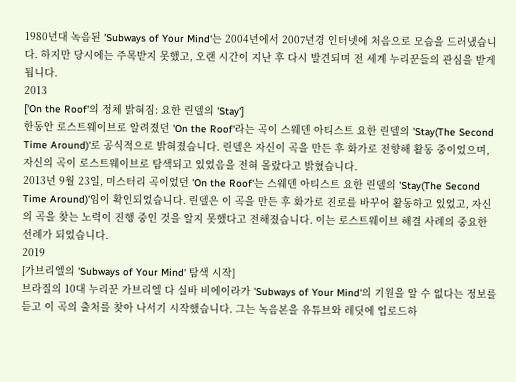1980년대 녹음된 'Subways of Your Mind'는 2004년에서 2007년경 인터넷에 처음으로 모습을 드러냈습니다. 하지만 당시에는 주목받지 못했고, 오랜 시간이 지난 후 다시 발견되며 전 세계 누리꾼들의 관심을 받게 됩니다.
2013
['On the Roof'의 정체 밝혀짐: 요한 린델의 'Stay']
한동안 로스트웨이브로 알려졌던 'On the Roof'라는 곡이 스웨덴 아티스트 요한 린델의 'Stay(The Second Time Around)'로 공식적으로 밝혀졌습니다. 린델은 자신이 곡을 만든 후 화가로 전향해 활동 중이었으며, 자신의 곡이 로스트웨이브로 탐색되고 있었음을 전혀 몰랐다고 밝혔습니다.
2013년 9월 23일, 미스터리 곡이었던 'On the Roof'는 스웨덴 아티스트 요한 린델의 'Stay(The Second Time Around)'임이 확인되었습니다. 린델은 이 곡을 만든 후 화가로 진로를 바꾸어 활동하고 있었고, 자신의 곡을 찾는 노력이 진행 중인 것을 알지 못했다고 전해졌습니다. 이는 로스트웨이브 해결 사례의 중요한 선례가 되었습니다.
2019
[가브리엘의 'Subways of Your Mind' 탐색 시작]
브라질의 10대 누리꾼 가브리엘 다 실바 비에이라가 'Subways of Your Mind'의 기원을 알 수 없다는 정보를 듣고 이 곡의 출처를 찾아 나서기 시작했습니다. 그는 녹음본을 유튜브와 레딧에 업로드하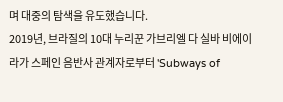며 대중의 탐색을 유도했습니다.
2019년, 브라질의 10대 누리꾼 가브리엘 다 실바 비에이라가 스페인 음반사 관계자로부터 'Subways of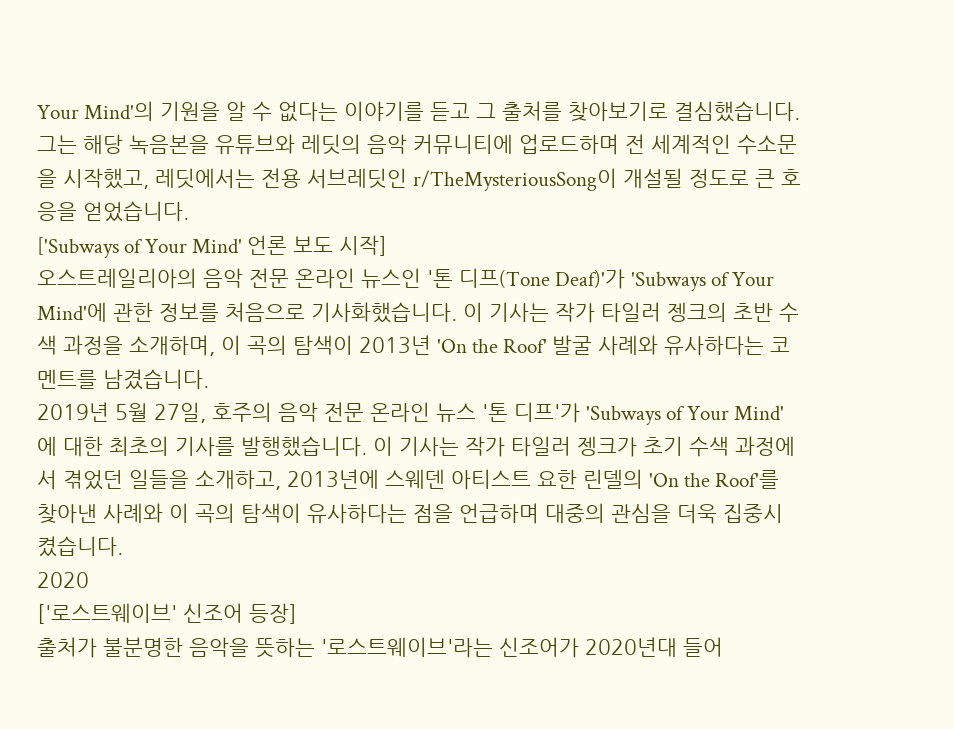Your Mind'의 기원을 알 수 없다는 이야기를 듣고 그 출처를 찾아보기로 결심했습니다. 그는 해당 녹음본을 유튜브와 레딧의 음악 커뮤니티에 업로드하며 전 세계적인 수소문을 시작했고, 레딧에서는 전용 서브레딧인 r/TheMysteriousSong이 개설될 정도로 큰 호응을 얻었습니다.
['Subways of Your Mind' 언론 보도 시작]
오스트레일리아의 음악 전문 온라인 뉴스인 '톤 디프(Tone Deaf)'가 'Subways of Your Mind'에 관한 정보를 처음으로 기사화했습니다. 이 기사는 작가 타일러 젱크의 초반 수색 과정을 소개하며, 이 곡의 탐색이 2013년 'On the Roof' 발굴 사례와 유사하다는 코멘트를 남겼습니다.
2019년 5월 27일, 호주의 음악 전문 온라인 뉴스 '톤 디프'가 'Subways of Your Mind'에 대한 최초의 기사를 발행했습니다. 이 기사는 작가 타일러 젱크가 초기 수색 과정에서 겪었던 일들을 소개하고, 2013년에 스웨덴 아티스트 요한 린델의 'On the Roof'를 찾아낸 사례와 이 곡의 탐색이 유사하다는 점을 언급하며 대중의 관심을 더욱 집중시켰습니다.
2020
['로스트웨이브' 신조어 등장]
출처가 불분명한 음악을 뜻하는 '로스트웨이브'라는 신조어가 2020년대 들어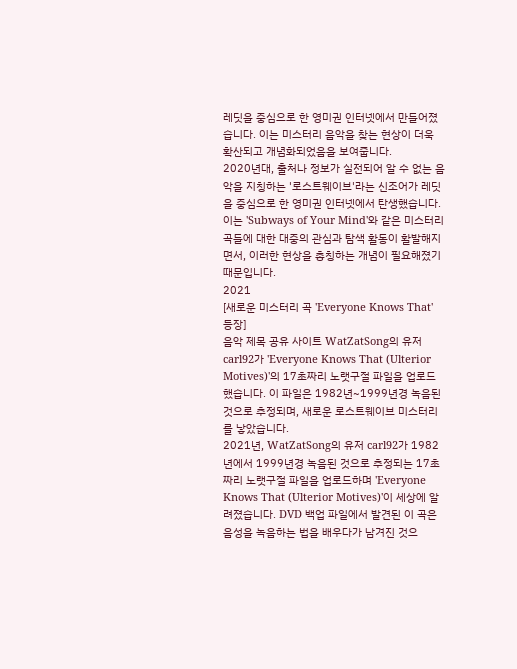레딧을 중심으로 한 영미권 인터넷에서 만들어졌습니다. 이는 미스터리 음악을 찾는 현상이 더욱 확산되고 개념화되었음을 보여줍니다.
2020년대, 출처나 정보가 실전되어 알 수 없는 음악을 지칭하는 '로스트웨이브'라는 신조어가 레딧을 중심으로 한 영미권 인터넷에서 탄생했습니다. 이는 'Subways of Your Mind'와 같은 미스터리 곡들에 대한 대중의 관심과 탐색 활동이 활발해지면서, 이러한 현상을 총칭하는 개념이 필요해졌기 때문입니다.
2021
[새로운 미스터리 곡 'Everyone Knows That' 등장]
음악 제목 공유 사이트 WatZatSong의 유저 carl92가 'Everyone Knows That (Ulterior Motives)'의 17초짜리 노랫구절 파일을 업로드했습니다. 이 파일은 1982년~1999년경 녹음된 것으로 추정되며, 새로운 로스트웨이브 미스터리를 낳았습니다.
2021년, WatZatSong의 유저 carl92가 1982년에서 1999년경 녹음된 것으로 추정되는 17초짜리 노랫구절 파일을 업로드하며 'Everyone Knows That (Ulterior Motives)'이 세상에 알려졌습니다. DVD 백업 파일에서 발견된 이 곡은 음성을 녹음하는 법을 배우다가 남겨진 것으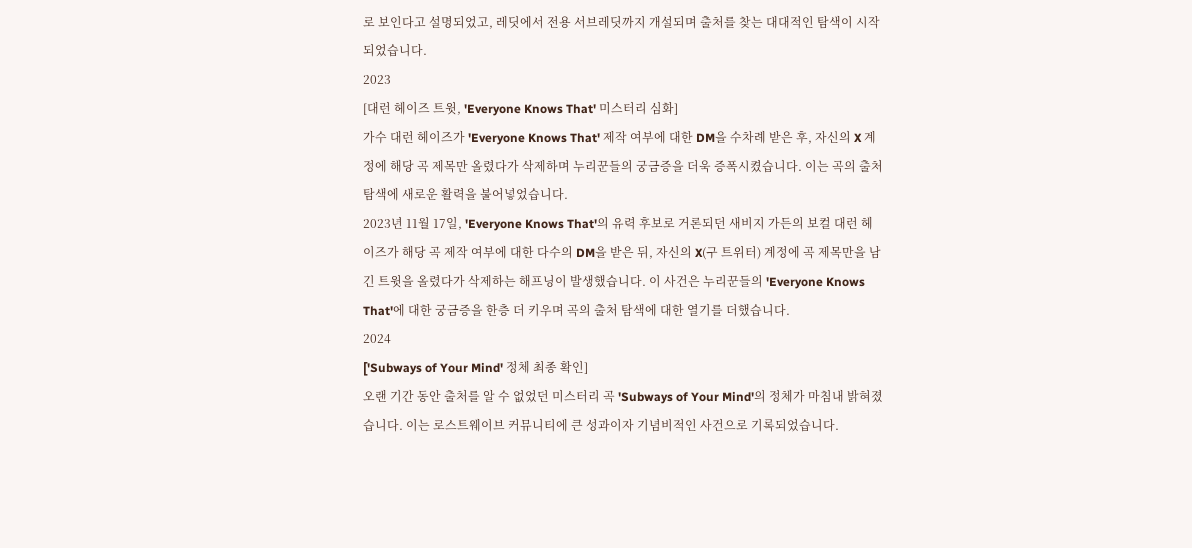로 보인다고 설명되었고, 레딧에서 전용 서브레딧까지 개설되며 출처를 찾는 대대적인 탐색이 시작되었습니다.
2023
[대런 헤이즈 트윗, 'Everyone Knows That' 미스터리 심화]
가수 대런 헤이즈가 'Everyone Knows That' 제작 여부에 대한 DM을 수차례 받은 후, 자신의 X 계정에 해당 곡 제목만 올렸다가 삭제하며 누리꾼들의 궁금증을 더욱 증폭시켰습니다. 이는 곡의 출처 탐색에 새로운 활력을 불어넣었습니다.
2023년 11월 17일, 'Everyone Knows That'의 유력 후보로 거론되던 새비지 가든의 보컬 대런 헤이즈가 해당 곡 제작 여부에 대한 다수의 DM을 받은 뒤, 자신의 X(구 트위터) 계정에 곡 제목만을 남긴 트윗을 올렸다가 삭제하는 해프닝이 발생했습니다. 이 사건은 누리꾼들의 'Everyone Knows That'에 대한 궁금증을 한층 더 키우며 곡의 출처 탐색에 대한 열기를 더했습니다.
2024
['Subways of Your Mind' 정체 최종 확인]
오랜 기간 동안 출처를 알 수 없었던 미스터리 곡 'Subways of Your Mind'의 정체가 마침내 밝혀졌습니다. 이는 로스트웨이브 커뮤니티에 큰 성과이자 기념비적인 사건으로 기록되었습니다.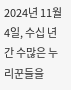2024년 11월 4일, 수십 년간 수많은 누리꾼들을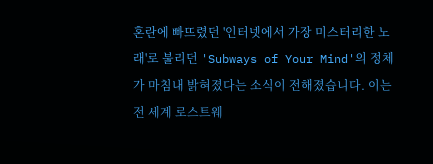혼란에 빠뜨렸던 '인터넷에서 가장 미스터리한 노래'로 불리던 'Subways of Your Mind'의 정체가 마침내 밝혀졌다는 소식이 전해졌습니다. 이는 전 세계 로스트웨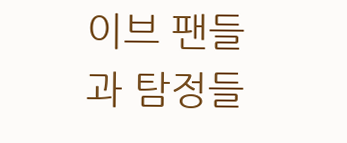이브 팬들과 탐정들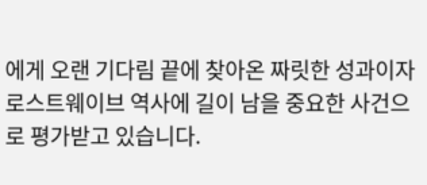에게 오랜 기다림 끝에 찾아온 짜릿한 성과이자 로스트웨이브 역사에 길이 남을 중요한 사건으로 평가받고 있습니다.